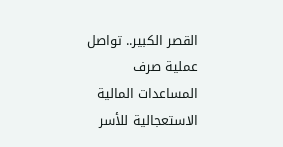القصر الكبير.. تواصل عملية صرف المساعدات المالية الاستعجالية للأسر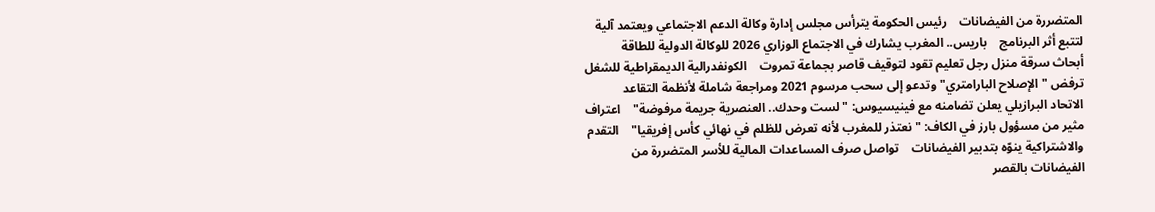المتضررة من الفيضانات    رئيس الحكومة يترأس مجلس إدارة وكالة الدعم الاجتماعي ويعتمد آلية لتتبع أثر البرنامج    باريس.. المغرب يشارك في الاجتماع الوزاري 2026 للوكالة الدولية للطاقة    أبحاث سرقة منزل رجل تعليم تقود لتوقيف قاصر بجماعة تمروت    الكونفدرالية الديمقراطية للشغل ترفض "الإصلاح البارامتري" وتدعو إلى سحب مرسوم 2021 ومراجعة شاملة لأنظمة التقاعد    الاتحاد البرازيلي يعلن تضامنه مع فينيسيوس: "لست وحدك.. العنصرية جريمة مرفوضة"    اعتراف مثير من مسؤول بارز في الكاف: "نعتذر للمغرب لأنه تعرض للظلم في نهائي كأس إفريقيا"    التقدم والاشتراكية ينوّه بتدبير الفيضانات    تواصل صرف المساعدات المالية للأسر المتضررة من الفيضانات بالقصر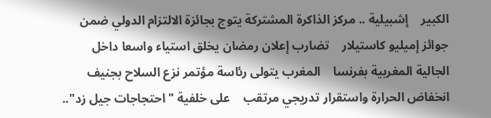الكبير    إشبيلية .. مركز الذاكرة المشتركة يتوج بجائزة الالتزام الدولي ضمن جوائز إميليو كاستيلار    تضارب إعلان رمضان يخلق استياء واسعا داخل الجالية المغربية بفرنسا    المغرب يتولى رئاسة مؤتمر نزع السلاح بجنيف    انخفاض الحرارة واستقرار تدريجي مرتقب    على خلفية "احتجاجات جيل زد"..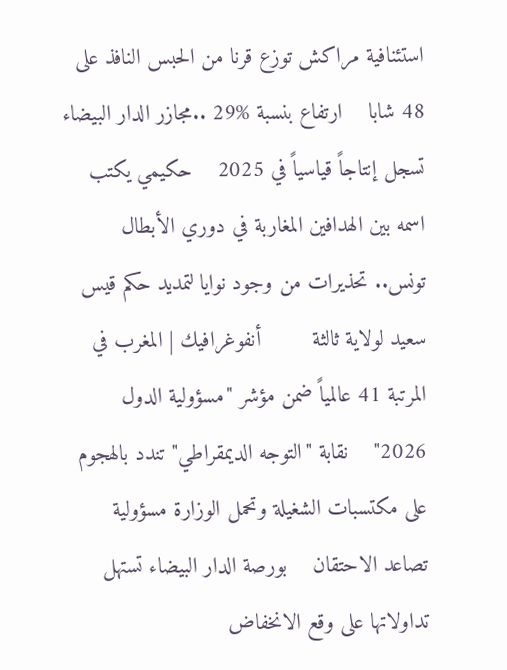استئنافية مراكش توزع قرنا من الحبس النافذ على 48 شابا    ارتفاع بنسبة %29 ..مجازر الدار البيضاء تسجل إنتاجاً قياسياً في 2025    حكيمي يكتب اسمه بين الهدافين المغاربة في دوري الأبطال    تونس.. تحذيرات من وجود نوايا لتمديد حكم قيس سعيد لولاية ثالثة        أنفوغرافيك | المغرب في المرتبة 41 عالمياً ضمن مؤشر "مسؤولية الدول 2026"    نقابة "التوجه الديمقراطي" تندد بالهجوم على مكتسبات الشغيلة وتحمل الوزارة مسؤولية تصاعد الاحتقان    بورصة الدار البيضاء تستهل تداولاتها على وقع الانخفاض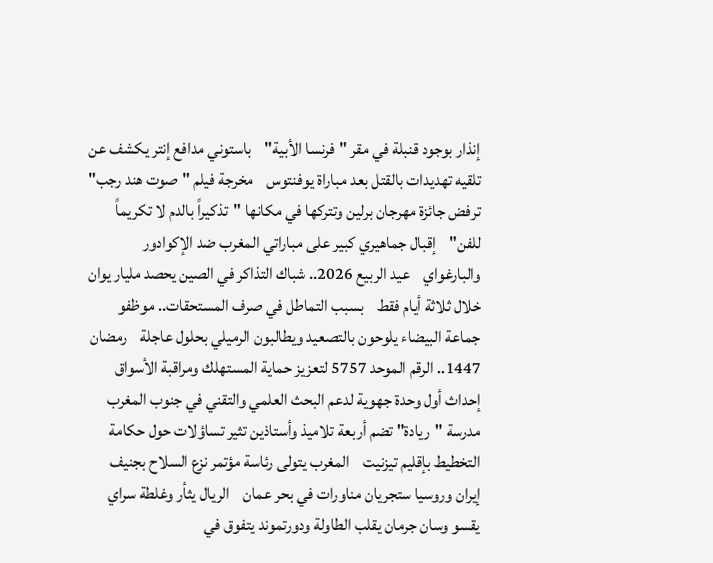إنذار بوجود قنبلة في مقر "فرنسا الأبية"    باستوني مدافع إنتر يكشف عن تلقيه تهديدات بالقتل بعد مباراة يوفنتوس    مخرجة فيلم "صوت هند رجب" ترفض جائزة مهرجان برلين وتتركها في مكانها "تذكيراً بالدم لا تكريماً للفن"    إقبال جماهيري كبير على مباراتي المغرب ضد الإكوادور والبارغواي    عيد الربيع 2026.. شباك التذاكر في الصين يحصد مليار يوان خلال ثلاثة أيام فقط    بسبب التماطل في صرف المستحقات.. موظفو جماعة البيضاء يلوحون بالتصعيد ويطالبون الرميلي بحلول عاجلة    رمضان 1447.. الرقم الموحد 5757 لتعزيز حماية المستهلك ومراقبة الأسواق    إحداث أول وحدة جهوية لدعم البحث العلمي والتقني في جنوب المغرب    مدرسة "ريادة" تضم أربعة تلاميذ وأستاذين تثير تساؤلات حول حكامة التخطيط بإقليم تيزنيت    المغرب يتولى رئاسة مؤتمر نزع السلاح بجنيف    إيران وروسيا ستجريان مناورات في بحر عمان    الريال يثأر وغلطة سراي يقسو وسان جرمان يقلب الطاولة ودورتموند يتفوق في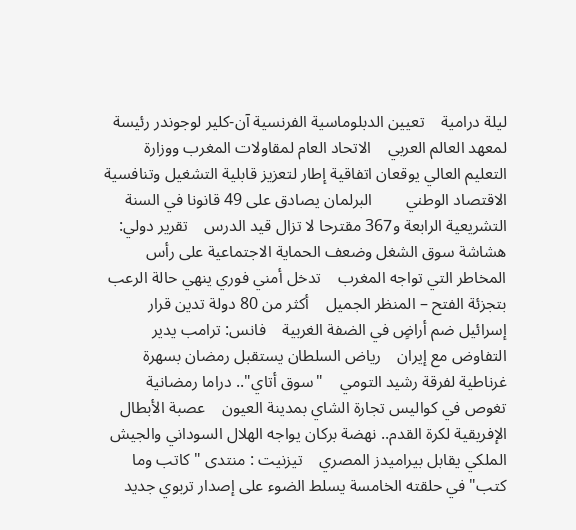ليلة درامية    تعيين الدبلوماسية الفرنسية آن-كلير لوجوندر رئيسة لمعهد العالم العربي    الاتحاد العام لمقاولات المغرب ووزارة التعليم العالي يوقعان اتفاقية إطار لتعزيز قابلية التشغيل وتنافسية الاقتصاد الوطني        البرلمان يصادق على 49 قانونا في السنة التشريعية الرابعة و367 مقترحا لا تزال قيد الدرس    تقرير دولي: هشاشة سوق الشغل وضعف الحماية الاجتماعية على رأس المخاطر التي تواجه المغرب    تدخل أمني فوري ينهي حالة الرعب بتجزئة الفتح – المنظر الجميل    أكثر من 80 دولة تدين قرار إسرائيل ضم أراضٍ في الضفة الغربية    فانس: ترامب يدير التفاوض مع إيران    رياض السلطان يستقبل رمضان بسهرة غرناطية لفرقة رشيد التومي    "سوق أتاي".. دراما رمضانية تغوص في كواليس تجارة الشاي بمدينة العيون    عصبة الأبطال الإفريقية لكرة القدم.. نهضة بركان يواجه الهلال السوداني والجيش الملكي يقابل بيراميدز المصري    تيزنيت : منتدى "كاتب وما كتب"في حلقته الخامسة يسلط الضوء على إصدار تربوي جديد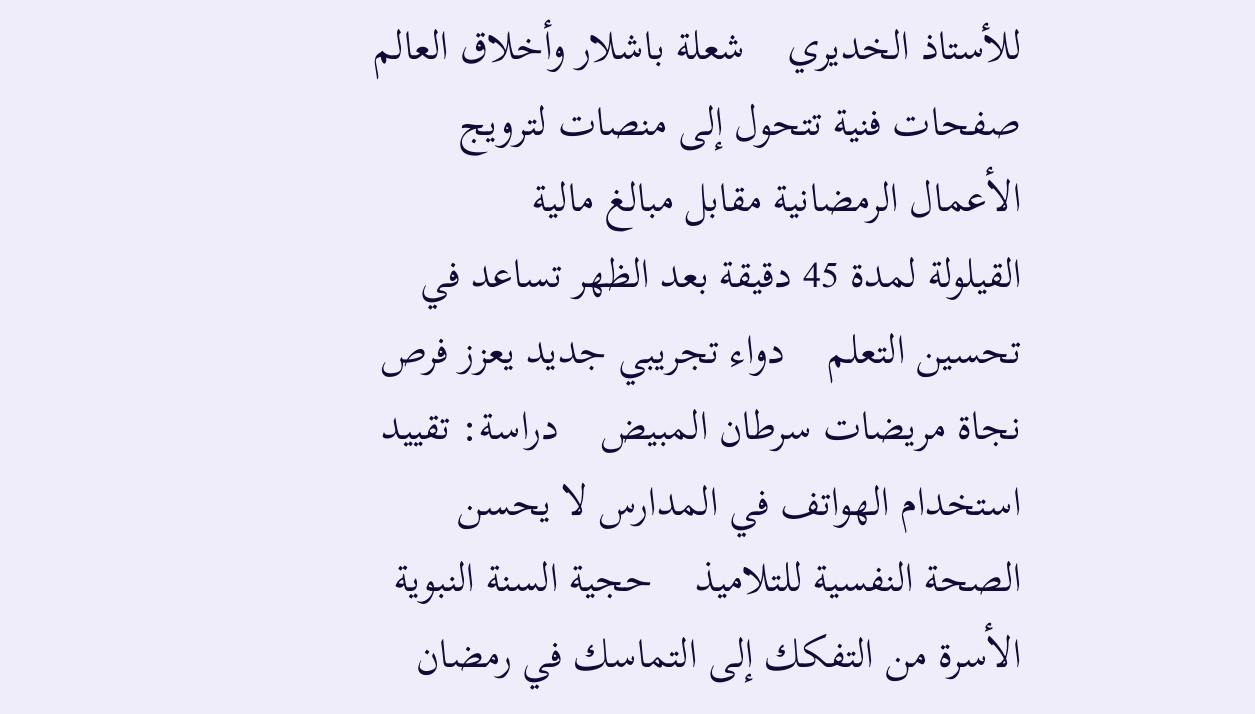للأستاذ الخديري    شعلة باشلار وأخلاق العالم    صفحات فنية تتحول إلى منصات لترويج الأعمال الرمضانية مقابل مبالغ مالية        القيلولة لمدة 45 دقيقة بعد الظهر تساعد في تحسين التعلم    دواء تجريبي جديد يعزز فرص نجاة مريضات سرطان المبيض    دراسة: تقييد استخدام الهواتف في المدارس لا يحسن الصحة النفسية للتلاميذ    حجية السنة النبوية    الأسرة من التفكك إلى التماسك في رمضان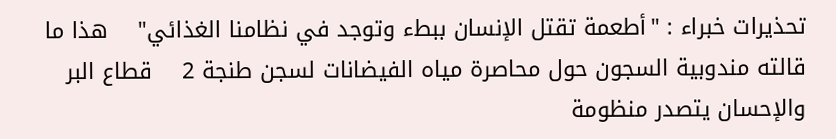تحذيرات خبراء : "أطعمة تقتل الإنسان ببطء وتوجد في نظامنا الغذائي"    هذا ما قالته مندوبية السجون حول محاصرة مياه الفيضانات لسجن طنجة 2    قطاع البر والإحسان يتصدر منظومة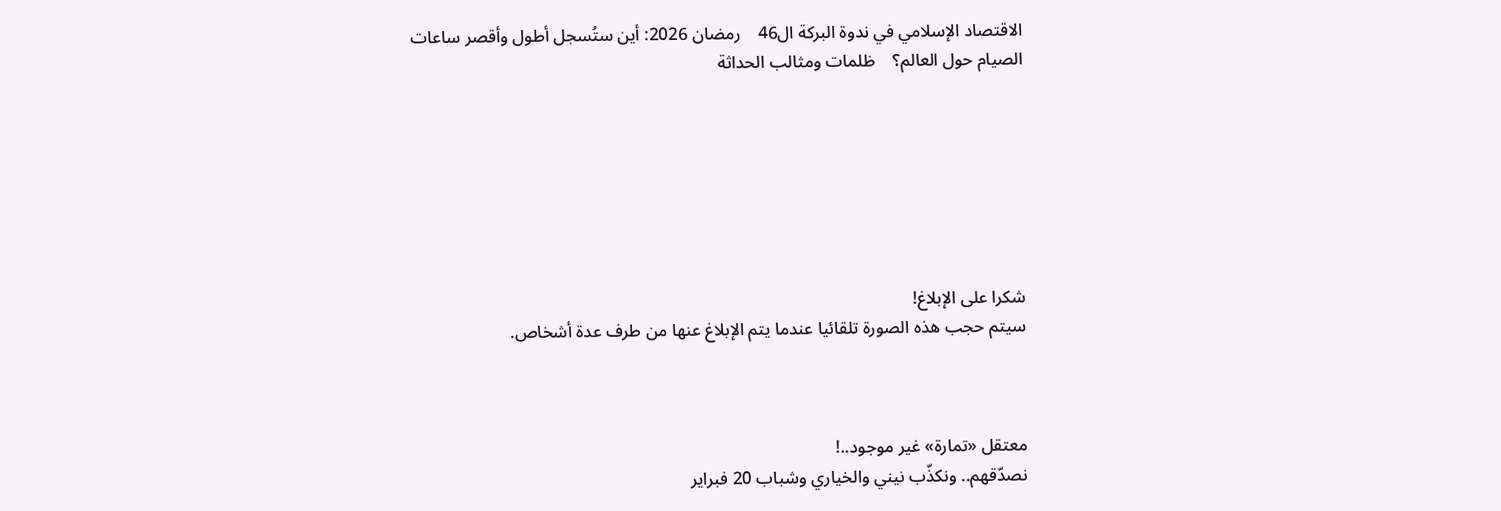الاقتصاد الإسلامي في ندوة البركة ال46    رمضان 2026: أين ستُسجل أطول وأقصر ساعات الصيام حول العالم؟    ظلمات ومثالب الحداثة







شكرا على الإبلاغ!
سيتم حجب هذه الصورة تلقائيا عندما يتم الإبلاغ عنها من طرف عدة أشخاص.



معتقل «تمارة» غير موجود..!
نصدّقهم.. ونكذّب نيني والخياري وشباب 20 فبراير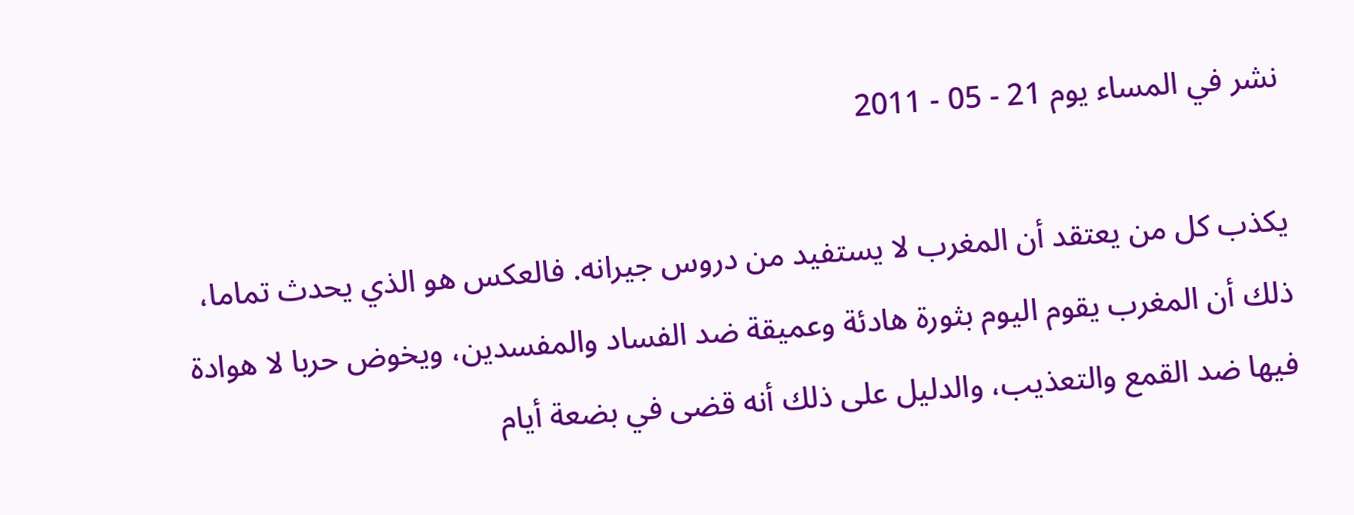نشر في المساء يوم 21 - 05 - 2011

يكذب كل من يعتقد أن المغرب لا يستفيد من دروس جيرانه. فالعكس هو الذي يحدث تماما، ذلك أن المغرب يقوم اليوم بثورة هادئة وعميقة ضد الفساد والمفسدين، ويخوض حربا لا هوادة فيها ضد القمع والتعذيب، والدليل على ذلك أنه قضى في بضعة أيام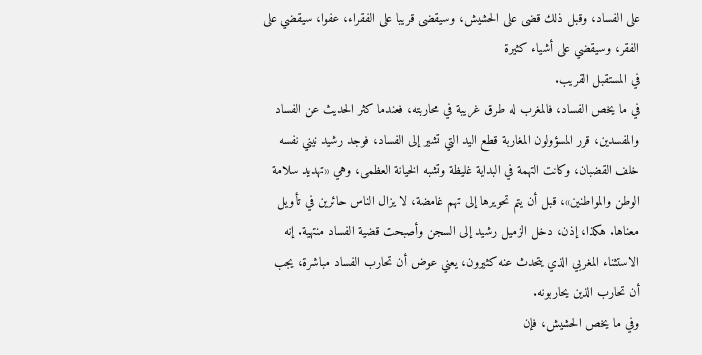على الفساد، وقبل ذلك قضى على الحشيش، وسيقضى قريبا على الفقراء، عفوا، سيقضي على الفقر، وسيقضي على أشياء كثيرة
في المستقبل القريب.
في ما يخص الفساد، فالمغرب له طرق غريبة في محاربته، فعندما كثر الحديث عن الفساد والمفسدين، قرر المسؤولون المغاربة قطع اليد التي تشير إلى الفساد، فوجد رشيد نيني نفسه خلف القضبان، وكانت التهمة في البداية غليظة وتشبه الخيانة العظمى، وهي «تهديد سلامة الوطن والمواطنين»، قبل أن يتم تحويرها إلى تهم غامضة، لا يزال الناس حائرين في تأويل معناها. هكذا، إذن، دخل الزميل رشيد إلى السجن وأصبحت قضية الفساد منتهية. إنه الاستثناء المغربي الذي يتحدث عنه كثيرون، يعني عوض أن تحارب الفساد مباشرة، يجب أن تحارب الذين يحاربونه.
وفي ما يخص الحشيش، فإن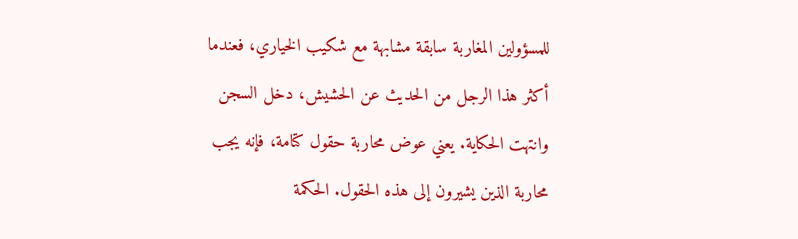للمسؤولين المغاربة سابقة مشابهة مع شكيب الخياري، فعندما أكثر هذا الرجل من الحديث عن الحشيش، دخل السجن وانتهت الحكاية. يعني عوض محاربة حقول كتامة، فإنه يجب محاربة الذين يشيرون إلى هذه الحقول. الحكمة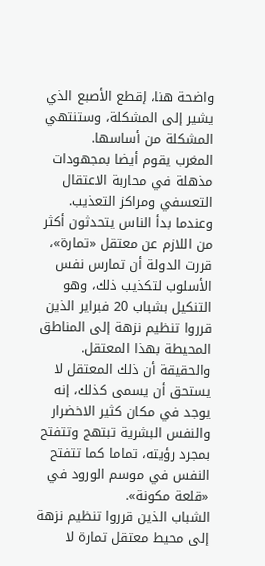واضحة هنا، إقطع الأصبع الذي يشير إلى المشكلة، وستنتهي المشكلة من أساسها.
المغرب يقوم أيضا بمجهودات مذهلة في محاربة الاعتقال التعسفي ومراكز التعذيب. وعندما بدأ الناس يتحدثون أكثر من اللازم عن معتقل «تمارة»، قررت الدولة أن تمارس نفس الأسلوب لتكذيب ذلك، وهو التنكيل بشباب 20 فبراير الذين قرروا تنظيم نزهة إلى المناطق المحيطة بهذا المعتقل. والحقيقة أن ذلك المعتقل لا يستحق أن يسمى كذلك، إنه يوجد في مكان كثير الاخضرار والنفس البشرية تبتهج وتتفتح بمجرد رؤيته، تماما كما تتفتح النفس في موسم الورود في «قلعة مكونة».
الشباب الذين قرروا تنظيم نزهة إلى محيط معتقل تمارة لا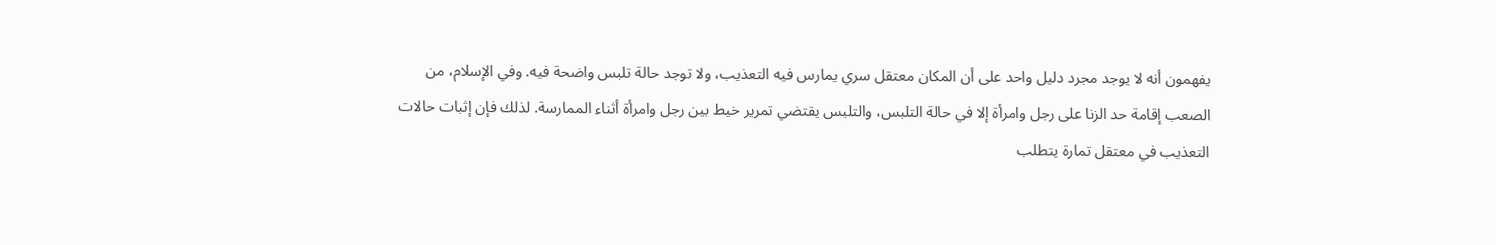يفهمون أنه لا يوجد مجرد دليل واحد على أن المكان معتقل سري يمارس فيه التعذيب، ولا توجد حالة تلبس واضحة فيه. وفي الإسلام، من الصعب إقامة حد الزنا على رجل وامرأة إلا في حالة التلبس، والتلبس يقتضي تمرير خيط بين رجل وامرأة أثناء الممارسة. لذلك فإن إثبات حالات التعذيب في معتقل تمارة يتطلب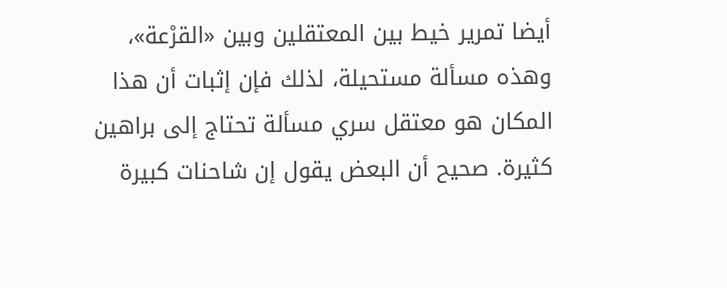أيضا تمرير خيط بين المعتقلين وبين «القرْعة»، وهذه مسألة مستحيلة، لذلك فإن إثبات أن هذا المكان هو معتقل سري مسألة تحتاج إلى براهين كثيرة. صحيح أن البعض يقول إن شاحنات كبيرة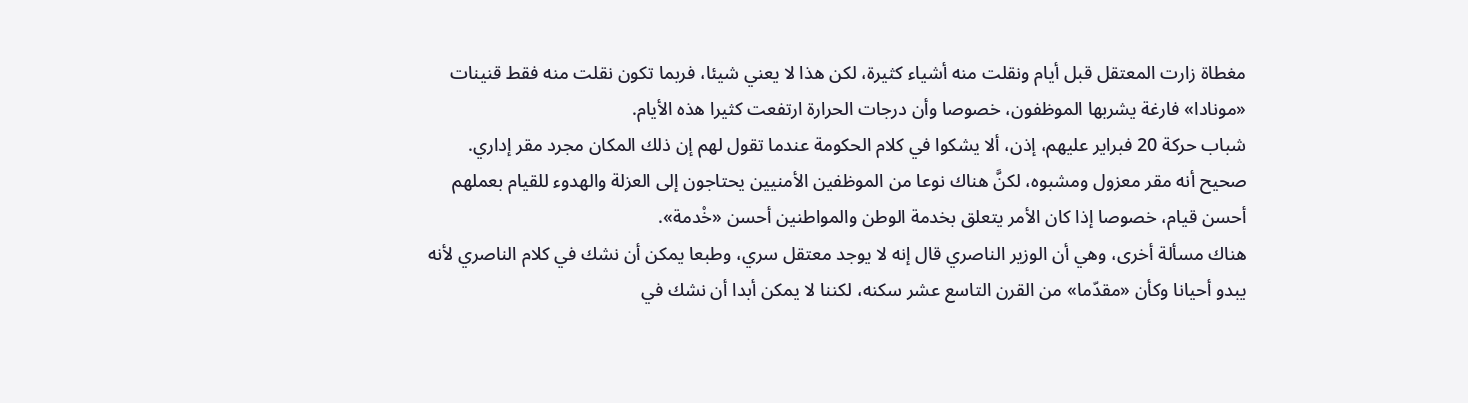مغطاة زارت المعتقل قبل أيام ونقلت منه أشياء كثيرة، لكن هذا لا يعني شيئا، فربما تكون نقلت منه فقط قنينات «مونادا» فارغة يشربها الموظفون، خصوصا وأن درجات الحرارة ارتفعت كثيرا هذه الأيام.
شباب حركة 20 فبراير عليهم، إذن، ألا يشكوا في كلام الحكومة عندما تقول لهم إن ذلك المكان مجرد مقر إداري. صحيح أنه مقر معزول ومشبوه، لكنَّ هناك نوعا من الموظفين الأمنيين يحتاجون إلى العزلة والهدوء للقيام بعملهم أحسن قيام، خصوصا إذا كان الأمر يتعلق بخدمة الوطن والمواطنين أحسن «خْدمة».
هناك مسألة أخرى، وهي أن الوزير الناصري قال إنه لا يوجد معتقل سري، وطبعا يمكن أن نشك في كلام الناصري لأنه يبدو أحيانا وكأن «مقدّما» من القرن التاسع عشر سكنه، لكننا لا يمكن أبدا أن نشك في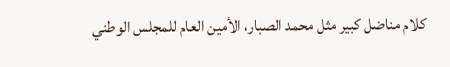كلام مناضل كبير مثل محمد الصبار، الأمين العام للمجلس الوطني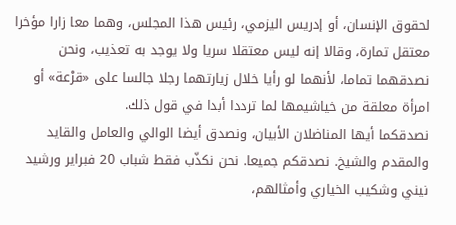لحقوق الإنسان، أو إدريس اليزمي، رئيس هذا المجلس، وهما معا زارا مؤخرا معتقل تمارة، وقالا إنه ليس معتقلا سريا ولا يوجد به تعذيب، ونحن نصدقهما تماما، لأنهما لو رأيا خلال زيارتهما رجلا جالسا على «قرْعة» أو امرأة معلقة من خياشيمها لما ترددا أبدا في قول ذلك.
نصدقكما أيها المناضلان الأبيان، ونصدق أيضا الوالي والعامل والقايد والمقدم والشيخ. نصدقكم جميعا. نحن نكذّب فقط شباب 20 فبراير ورشيد نيني وشكيب الخياري وأمثالهم،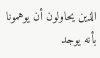الذين يحاولون أن يوهمونا بأنه يوجد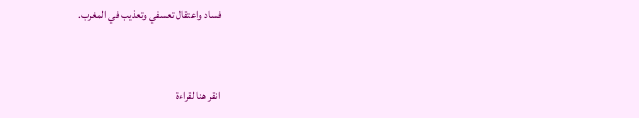فساد واعتقال تعسفي وتعذيب في المغرب.


انقر هنا لقراءة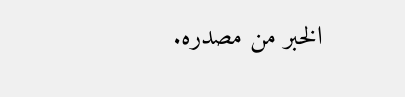الخبر من مصدره.